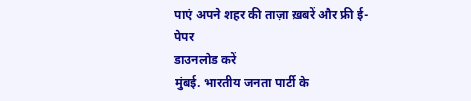पाएं अपने शहर की ताज़ा ख़बरें और फ्री ई-पेपर
डाउनलोड करें
मुंबई. भारतीय जनता पार्टी के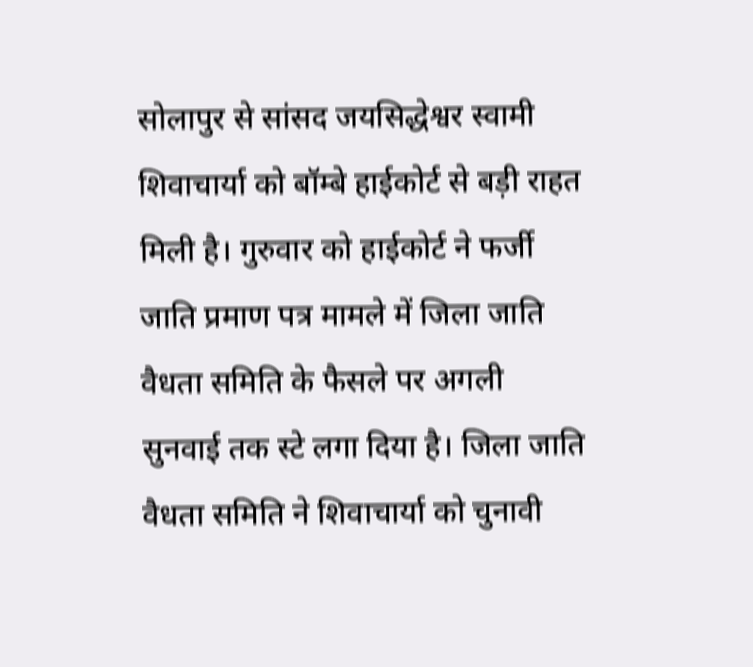सोलापुर से सांसद जयसिद्धेश्वर स्वामी शिवाचार्या को बॉम्बे हाईकोर्ट से बड़ी राहत मिली है। गुरुवार को हाईकोर्ट ने फर्जी जाति प्रमाण पत्र मामले में जिला जाति वैधता समिति के फैसले पर अगली सुनवाई तक स्टे लगा दिया है। जिला जाति वैधता समिति ने शिवाचार्या को चुनावी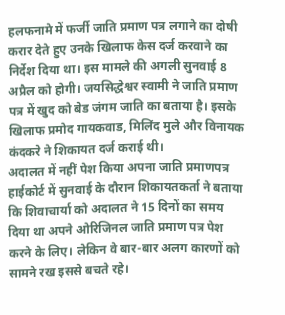हलफनामे में फर्जी जाति प्रमाण पत्र लगाने का दोषी करार देते हुए उनके खिलाफ केस दर्ज करवाने का निर्देश दिया था। इस मामले की अगली सुनवाई 8 अप्रैल को होगी। जयसिद्धेश्वर स्वामी ने जाति प्रमाण पत्र में खुद को बेड जंगम जाति का बताया है। इसके खिलाफ प्रमोद गायकवाड, मिलिंद मुले और विनायक कंदकरे ने शिकायत दर्ज कराई थी।
अदालत में नहीं पेश किया अपना जाति प्रमाणपत्र
हाईकोर्ट में सुनवाई के दौरान शिकायतकर्ता ने बताया कि शिवाचार्या को अदालत ने 15 दिनों का समय दिया था अपने ओरिजिनल जाति प्रमाण पत्र पेश करने के लिए। लेकिन वे बार-बार अलग कारणों को सामने रख इससे बचते रहे।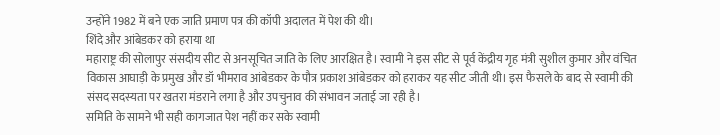उन्होंने 1982 में बने एक जाति प्रमाण पत्र की कॉपी अदालत में पेश की थी।
शिंदे और आंबेडकर को हराया था
महाराष्ट्र की सोलापुर संसदीय सीट से अनसूचित जाति के लिए आरक्षित है। स्वामी ने इस सीट से पूर्व केंद्रीय गृह मंत्री सुशील कुमार और वंचित विकास आघाड़ी के प्रमुख और डॉ भीमराव आंबेडकर के पौत्र प्रकाश आंबेडकर को हराकर यह सीट जीती थी। इस फैसले के बाद से स्वामी की संसद सदस्यता पर खतरा मंडराने लगा है और उपचुनाव की संभावन जताई जा रही है।
समिति के सामने भी सही कागजात पेश नहीं कर सके स्वामी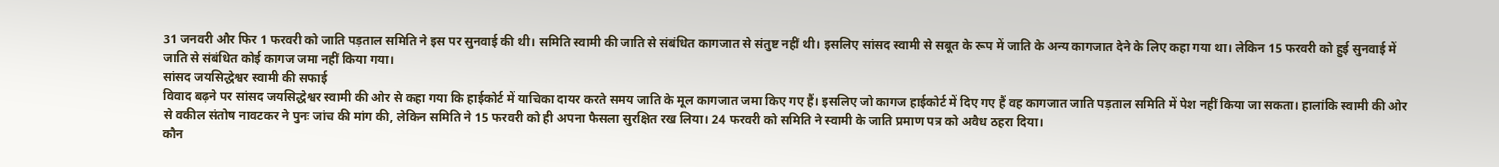31 जनवरी और फिर 1 फरवरी को जाति पड़ताल समिति ने इस पर सुनवाई की थी। समिति स्वामी की जाति से संबंधित कागजात से संतुष्ट नहीं थी। इसलिए सांसद स्वामी से सबूत के रूप में जाति के अन्य कागजात देने के लिए कहा गया था। लेकिन 15 फरवरी को हुई सुनवाई में जाति से संबंधित कोई कागज जमा नहीं किया गया।
सांसद जयसिद्धेश्वर स्वामी की सफाई
विवाद बढ़ने पर सांसद जयसिद्धेश्वर स्वामी की ओर से कहा गया कि हाईकोर्ट में याचिका दायर करते समय जाति के मूल कागजात जमा किए गए हैं। इसलिए जो कागज हाईकोर्ट में दिए गए हैं वह कागजात जाति पड़ताल समिति में पेश नहीं किया जा सकता। हालांकि स्वामी की ओर से वकील संतोष नावटकर ने पुनः जांच की मांग की, लेकिन समिति ने 15 फरवरी को ही अपना फैसला सुरक्षित रख लिया। 24 फरवरी को समिति ने स्वामी के जाति प्रमाण पत्र को अवैध ठहरा दिया।
कौन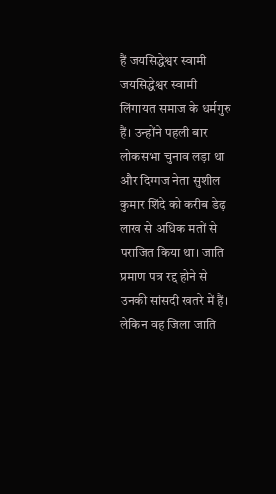हैं जयसिद्धेश्वर स्वामी
जयसिद्धेश्वर स्वामी लिंगायत समाज के धर्मगुरु हैं। उन्होंने पहली बार लोकसभा चुनाव लड़ा था और दिग्गज नेता सुशील कुमार शिंदे को करीब डेढ़ लाख से अधिक मतों से पराजित किया था। जाति प्रमाण पत्र रद्द होने से उनकी सांसदी खतरे में हैं। लेकिन वह जिला जाति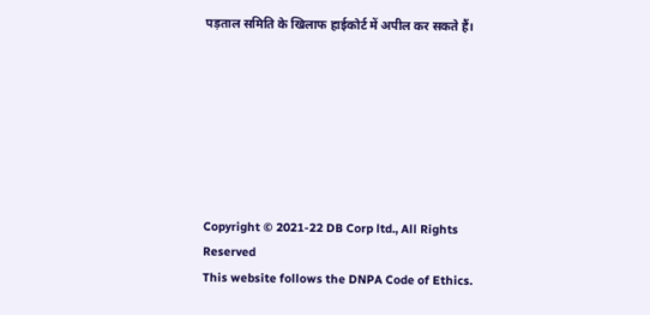पड़ताल समिति के खिलाफ हाईकोर्ट में अपील कर सकते हैं।







Copyright © 2021-22 DB Corp ltd., All Rights Reserved
This website follows the DNPA Code of Ethics.